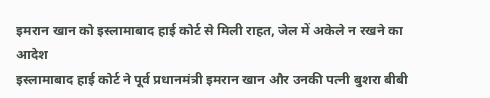इमरान खान को इस्लामाबाद हाई कोर्ट से मिली राहत, जेल में अकेले न रखने का आदेश
इस्लामाबाद हाई कोर्ट ने पूर्व प्रधानमंत्री इमरान खान और उनकी पत्नी बुशरा बीबी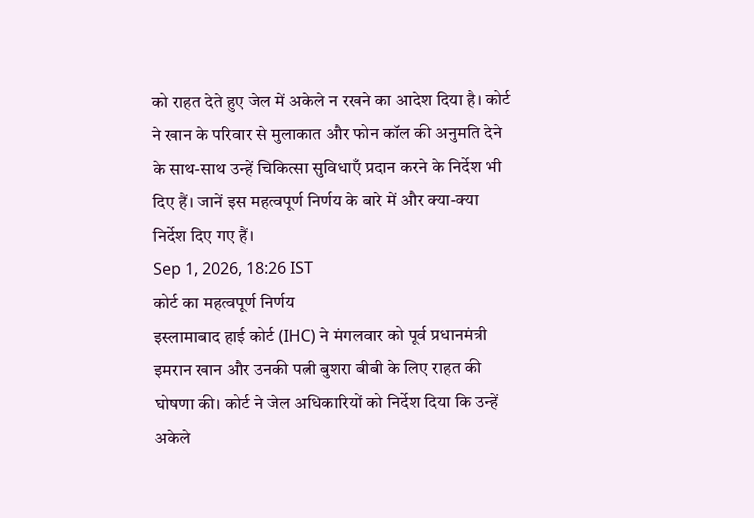को राहत देते हुए जेल में अकेले न रखने का आदेश दिया है। कोर्ट ने खान के परिवार से मुलाकात और फोन कॉल की अनुमति देने के साथ-साथ उन्हें चिकित्सा सुविधाएँ प्रदान करने के निर्देश भी दिए हैं। जानें इस महत्वपूर्ण निर्णय के बारे में और क्या-क्या निर्देश दिए गए हैं।
Sep 1, 2026, 18:26 IST
कोर्ट का महत्वपूर्ण निर्णय
इस्लामाबाद हाई कोर्ट (IHC) ने मंगलवार को पूर्व प्रधानमंत्री इमरान खान और उनकी पत्नी बुशरा बीबी के लिए राहत की घोषणा की। कोर्ट ने जेल अधिकारियों को निर्देश दिया कि उन्हें अकेले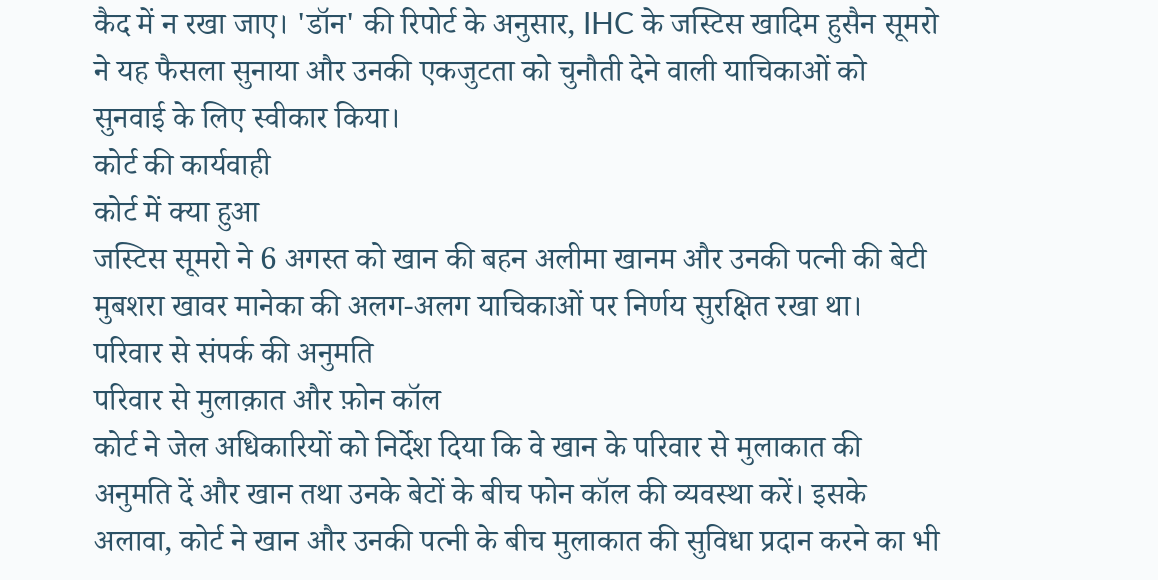कैद में न रखा जाए। 'डॉन' की रिपोर्ट के अनुसार, IHC के जस्टिस खादिम हुसैन सूमरो ने यह फैसला सुनाया और उनकी एकजुटता को चुनौती देने वाली याचिकाओं को सुनवाई के लिए स्वीकार किया।
कोर्ट की कार्यवाही
कोर्ट में क्या हुआ
जस्टिस सूमरो ने 6 अगस्त को खान की बहन अलीमा खानम और उनकी पत्नी की बेटी मुबशरा खावर मानेका की अलग-अलग याचिकाओं पर निर्णय सुरक्षित रखा था।
परिवार से संपर्क की अनुमति
परिवार से मुलाक़ात और फ़ोन कॉल
कोर्ट ने जेल अधिकारियों को निर्देश दिया कि वे खान के परिवार से मुलाकात की अनुमति दें और खान तथा उनके बेटों के बीच फोन कॉल की व्यवस्था करें। इसके अलावा, कोर्ट ने खान और उनकी पत्नी के बीच मुलाकात की सुविधा प्रदान करने का भी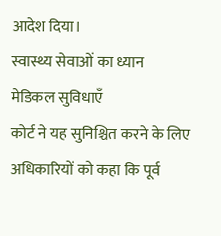आदेश दिया।
स्वास्थ्य सेवाओं का ध्यान
मेडिकल सुविधाएँ
कोर्ट ने यह सुनिश्चित करने के लिए अधिकारियों को कहा कि पूर्व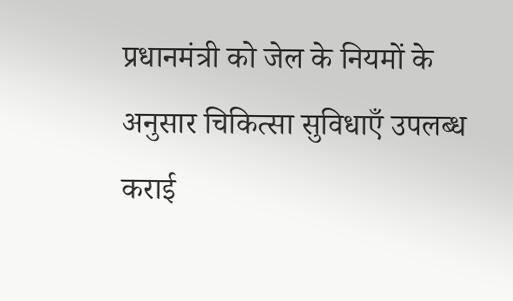प्रधानमंत्री को जेल के नियमों के अनुसार चिकित्सा सुविधाएँ उपलब्ध कराई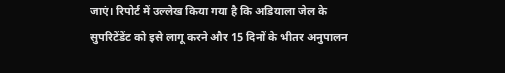जाएं। रिपोर्ट में उल्लेख किया गया है कि अडियाला जेल के सुपरिटेंडेंट को इसे लागू करने और 15 दिनों के भीतर अनुपालन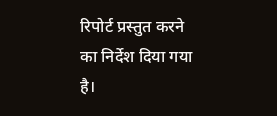रिपोर्ट प्रस्तुत करने का निर्देश दिया गया है।